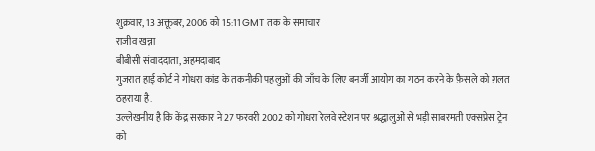शुक्रवार, 13 अक्तूबर, 2006 को 15:11 GMT तक के समाचार
राजीव खन्ना
बीबीसी संवाददाता, अहमदाबाद
गुजरात हाई कोर्ट ने गोधरा कांड के तकनीकी पहलुओं की जाँच के लिए बनर्जी आयोग का गठन करने के फ़ैसले को ग़लत ठहराया है.
उल्लेखनीय है कि केंद्र सरकार ने 27 फरवरी 2002 को गोधरा रेलवे स्टेशन पर श्रद्धालुओं से भड़ी साबरमती एक्सप्रेस ट्रेन को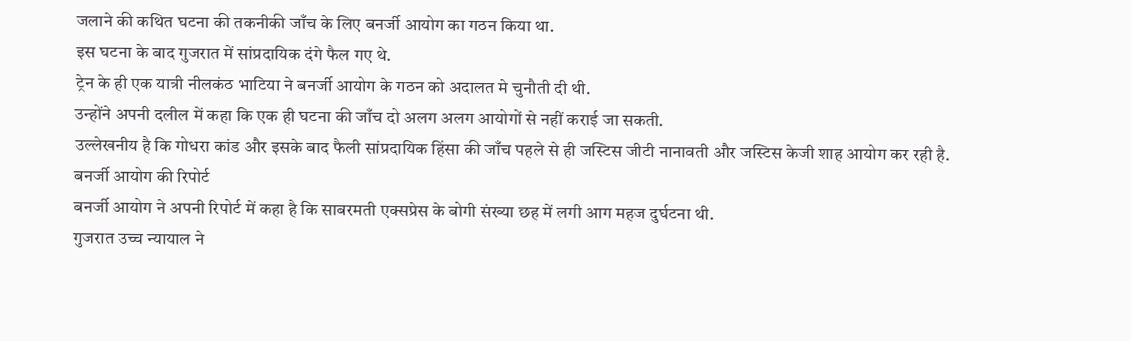जलाने की कथित घटना की तकनीकी जाँच के लिए बनर्जी आयोग का गठन किया था.
इस घटना के बाद गुजरात में सांप्रदायिक दंगे फैल गए थे.
ट्रेन के ही एक यात्री नीलकंठ भाटिया ने बनर्जी आयोग के गठन को अदालत मे चुनौती दी थी.
उन्होंने अपनी दलील में कहा कि एक ही घटना की जाँच दो अलग अलग आयोगों से नहीं कराई जा सकती.
उल्लेखनीय है कि गोधरा कांड और इसके बाद फैली सांप्रदायिक हिंसा की जाँच पहले से ही जस्टिस जीटी नानावती और जस्टिस केजी शाह आयोग कर रही है.
बनर्जी आयोग की रिपोर्ट
बनर्जी आयोग ने अपनी रिपोर्ट में कहा है कि साबरमती एक्सप्रेस के बोगी संख्या छह में लगी आग महज दुर्घटना थी.
गुजरात उच्च न्यायाल ने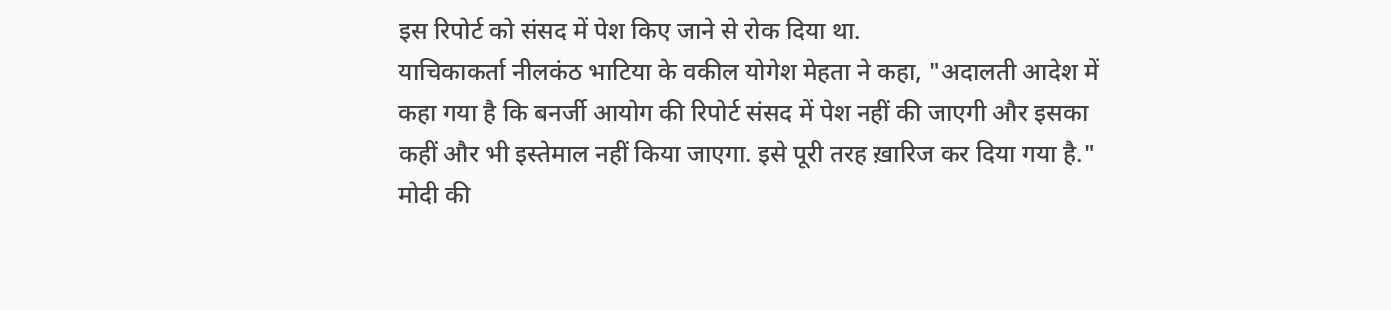इस रिपोर्ट को संसद में पेश किए जाने से रोक दिया था.
याचिकाकर्ता नीलकंठ भाटिया के वकील योगेश मेहता ने कहा, "अदालती आदेश में कहा गया है कि बनर्जी आयोग की रिपोर्ट संसद में पेश नहीं की जाएगी और इसका कहीं और भी इस्तेमाल नहीं किया जाएगा. इसे पूरी तरह ख़ारिज कर दिया गया है."
मोदी की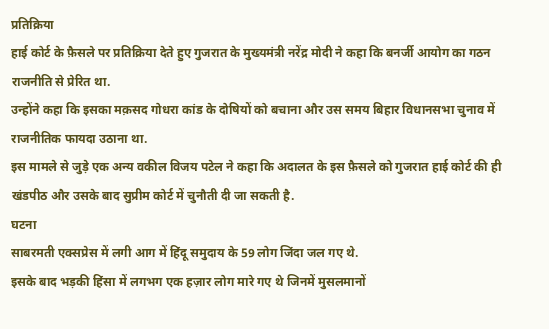प्रतिक्रिया
हाई कोर्ट के फ़ैसले पर प्रतिक्रिया देते हुए गुजरात के मुख्यमंत्री नरेंद्र मोदी ने कहा कि बनर्जी आयोग का गठन राजनीति से प्रेरित था.
उन्होंने कहा कि इसका मक़सद गोधरा कांड के दोषियों को बचाना और उस समय बिहार विधानसभा चुनाव में राजनीतिक फायदा उठाना था.
इस मामले से जुड़े एक अन्य वकील विजय पटेल ने कहा कि अदालत के इस फ़ैसले को गुजरात हाई कोर्ट की ही खंडपीठ और उसके बाद सुप्रीम कोर्ट में चुनौती दी जा सकती है.
घटना
साबरमती एक्सप्रेस में लगी आग में हिंदू समुदाय के 59 लोग जिंदा जल गए थे.
इसके बाद भड़की हिंसा में लगभग एक हज़ार लोग मारे गए थे जिनमें मुसलमानों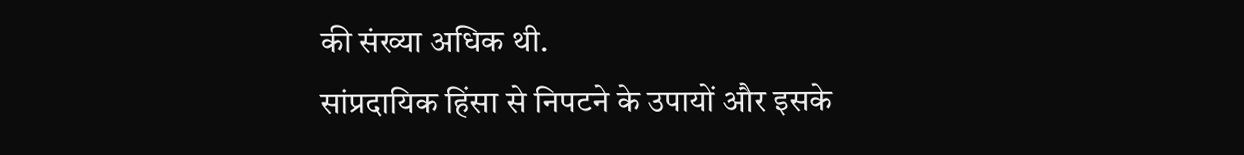की संख्या अधिक थी.
सांप्रदायिक हिंसा से निपटने के उपायों और इसके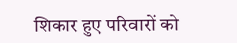शिकार हुए परिवारों को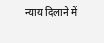न्याय दिलाने में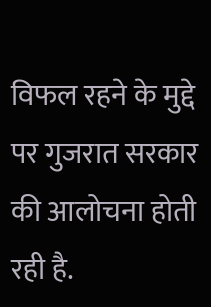विफल रहने के मुद्दे पर गुजरात सरकार की आलोचना होती रही है.